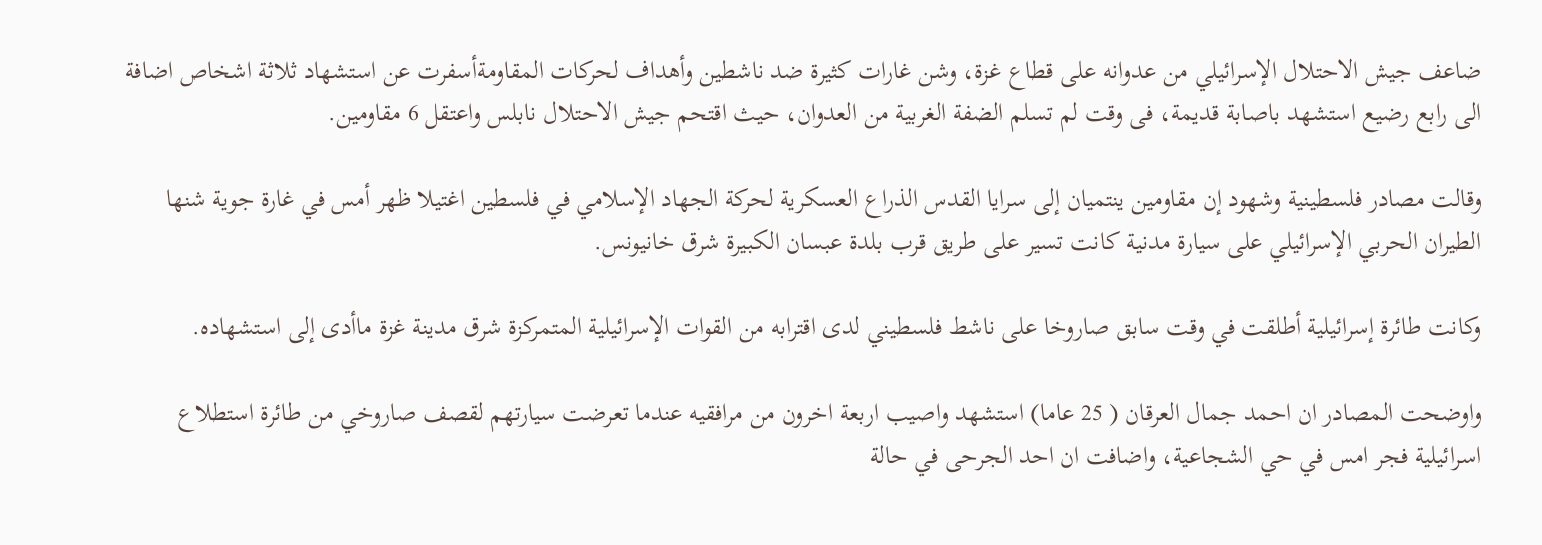ضاعف جيش الاحتلال الإسرائيلي من عدوانه على قطاع غزة، وشن غارات كثيرة ضد ناشطين وأهداف لحركات المقاومةأسفرت عن استشهاد ثلاثة اشخاص اضافة الى رابع رضيع استشهد باصابة قديمة، فى وقت لم تسلم الضفة الغربية من العدوان، حيث اقتحم جيش الاحتلال نابلس واعتقل 6 مقاومين.

وقالت مصادر فلسطينية وشهود إن مقاومين ينتميان إلى سرايا القدس الذراع العسكرية لحركة الجهاد الإسلامي في فلسطين اغتيلا ظهر أمس في غارة جوية شنها الطيران الحربي الإسرائيلي على سيارة مدنية كانت تسير على طريق قرب بلدة عبسان الكبيرة شرق خانيونس.

وكانت طائرة إسرائيلية أطلقت في وقت سابق صاروخا على ناشط فلسطيني لدى اقترابه من القوات الإسرائيلية المتمركزة شرق مدينة غزة ماأدى إلى استشهاده.

واوضحت المصادر ان احمد جمال العرقان ( 25 عاما) استشهد واصيب اربعة اخرون من مرافقيه عندما تعرضت سيارتهم لقصف صاروخي من طائرة استطلاع اسرائيلية فجر امس في حي الشجاعية، واضافت ان احد الجرحى في حالة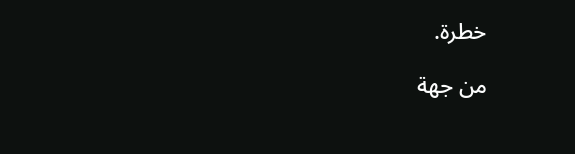خطرة.

من جهة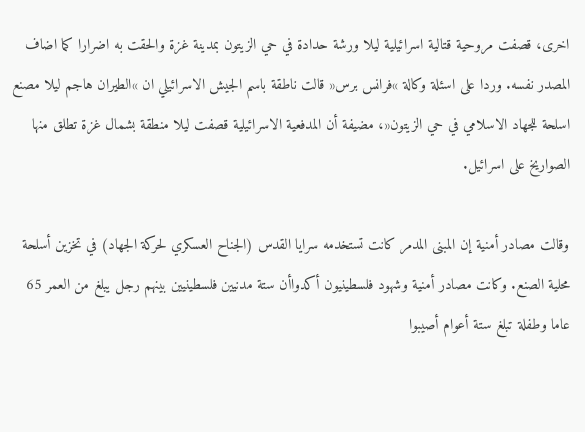اخرى، قصفت مروحية قتالية اسرائيلية ليلا ورشة حدادة في حي الزيتون بمدينة غزة والحقت به اضرارا كما اضاف المصدر نفسه. وردا على اسئلة وكالة »فرانس برس« قالت ناطقة باسم الجيش الاسرائيلي ان »الطيران هاجم ليلا مصنع اسلحة للجهاد الاسلامي في حي الزيتون«، مضيفة أن المدفعية الاسرائيلية قصفت ليلا منطقة بشمال غزة تطلق منها الصواريخ على اسرائيل.

وقالت مصادر أمنية إن المبنى المدمر كانت تستخدمه سرايا القدس (الجناح العسكري لحركة الجهاد) في تخزين أسلحة محلية الصنع. وكانت مصادر أمنية وشهود فلسطينيون أكدواأن ستة مدنيين فلسطينيين بينهم رجل يبلغ من العمر 65 عاما وطفلة تبلغ ستة أعوام أصيبوا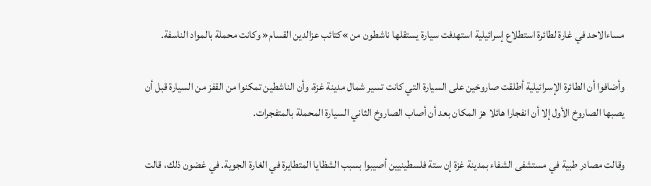مساءالاحد في غارة لطائرة استطلاع إسرائيلية استهدفت سيارة يستقلها ناشطون من »كتائب عزالدين القسام« وكانت محملة بالمواد الناسفة.

وأضافوا أن الطائرة الإسرائيلية أطلقت صاروخين على السيارة التي كانت تسير شمال مدينة غزة، وأن الناشطين تمكنوا من القفز من السيارة قبل أن يصبها الصاروخ الأول إلا أن انفجارا هائلا هز المكان بعد أن أصاب الصاروخ الثاني السيارة المحملة بالمتفجرات.

وقالت مصادر طبية في مستشفى الشفاء بمدينة غزة إن ستة فلسطينيين أصيبوا بسبب الشظايا المتطايرة في الغارة الجوية. في غضون ذلك، قالت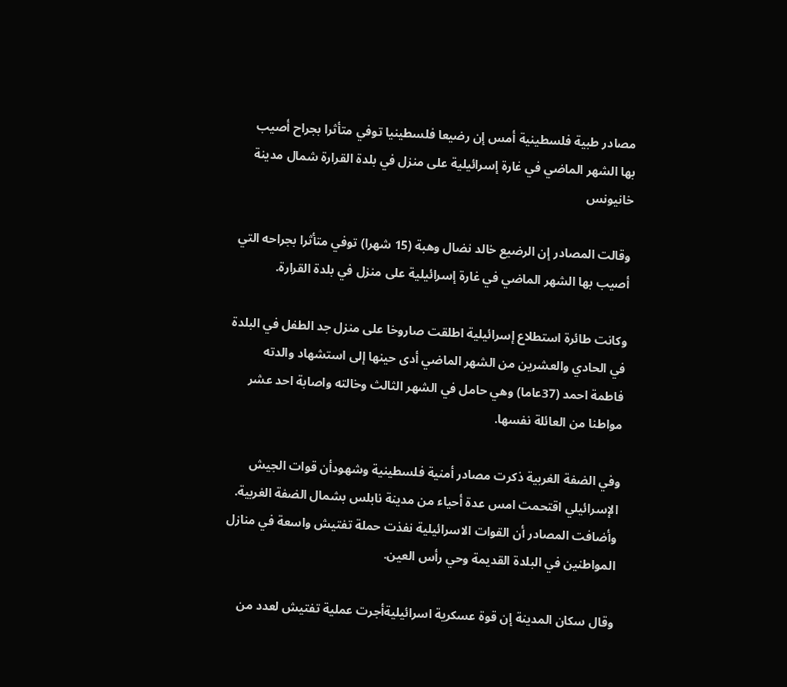مصادر طبية فلسطينية أمس إن رضيعا فلسطينيا توفي متأثرا بجراح أصيب بها الشهر الماضي في غارة إسرائيلية على منزل في بلدة القرارة شمال مدينة خانيونس

وقالت المصادر إن الرضيع خالد نضال وهبة (15 شهرا) توفي متأثرا بجراحه التي أصيب بها الشهر الماضي في غارة إسرائيلية على منزل في بلدة القرارة.

وكانت طائرة استطلاع إسرائيلية اطلقت صاروخا على منزل جد الطفل في البلدة في الحادي والعشرين من الشهر الماضي أدى حينها إلى استشهاد والدته فاطمة احمد (37عاما) وهي حامل في الشهر الثالث وخالته واصابة احد عشر مواطنا من العائلة نفسها.

وفي الضفة الغربية ذكرت مصادر أمنية فلسطينية وشهودأن قوات الجيش الإسرائيلي اقتحمت امس عدة أحياء من مدينة نابلس بشمال الضفة الغربية. وأضافت المصادر أن القوات الاسرائيلية نفذت حملة تفتيش واسعة في منازل المواطنين في البلدة القديمة وحي رأس العين.

وقال سكان المدينة إن قوة عسكرية اسرائيليةأجرت عملية تفتيش لعدد من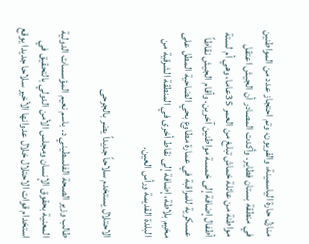منازل حارة الياسمينة، والقريون، وتم احتجاز عدد من المواطنين في منطقة بستان فطاير. وأكدت المصادر أن الجيش اعتقل مواطنة من عائلة خماش تبلغ من العمر 35عاما، وهي أم لستة أطفال إضافة إلى خمسة مواطنين آخرين. وأقام الجيش نقاطاً عسكرية للمراقبة في عمارة مطاوع بحي الضاحية المطل على مخيم بلاطة، إضافة إلى نقاط أخرى في المنطقة الشرقية من البلدة القديمة ورأس العين.

الاحتلال يستخدم سلاحاً جديداً يضر بالجرحى

طالب وزير الصحة الفلسطيني د. باسم نعيم المؤسسات الدولية المعنية بحقوق الإنسان ومجلس الأمن الدولي بالتحقيق في استخدام قوات الاحتلال خلال عدوانها الأخير سلاحا جديدا يوقع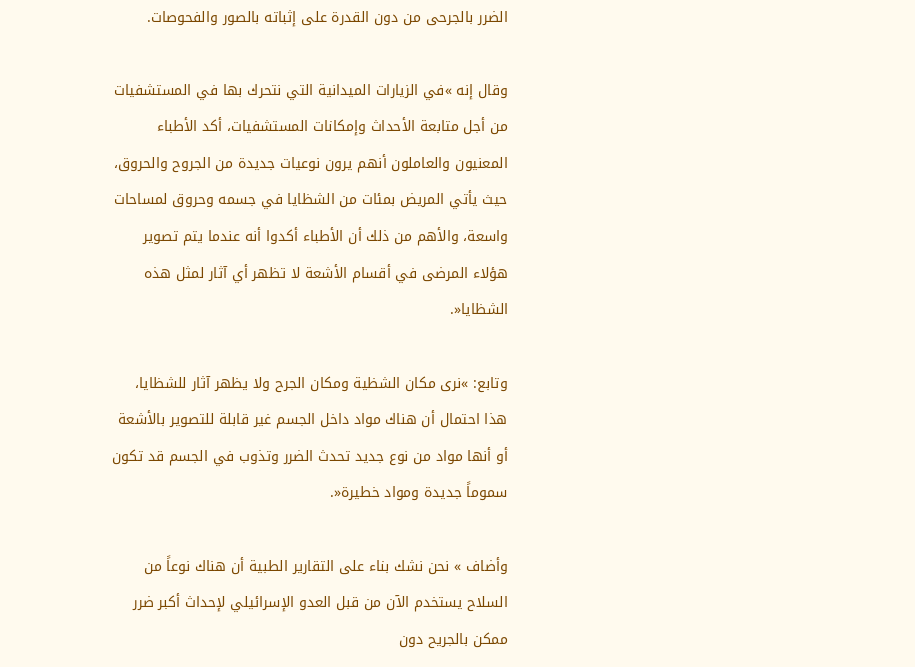الضرر بالجرحى من دون القدرة على إثباته بالصور والفحوصات.

وقال إنه »في الزيارات الميدانية التي نتحرك بها في المستشفيات من أجل متابعة الأحداث وإمكانات المستشفيات، أكد الأطباء المعنيون والعاملون أنهم يرون نوعيات جديدة من الجروح والحروق، حيث يأتي المريض بمئات من الشظايا في جسمه وحروق لمساحات واسعة، والأهم من ذلك أن الأطباء أكدوا أنه عندما يتم تصوير هؤلاء المرضى في أقسام الأشعة لا تظهر أي آثار لمثل هذه الشظايا«.

وتابع: »نرى مكان الشظية ومكان الجرح ولا يظهر آثار للشظايا، هذا احتمال أن هناك مواد داخل الجسم غير قابلة للتصوير بالأشعة أو أنها مواد من نوع جديد تحدث الضرر وتذوب في الجسم قد تكون سموماً جديدة ومواد خطيرة«.

وأضاف » نحن نشك بناء على التقارير الطبية أن هناك نوعاً من السلاح يستخدم الآن من قبل العدو الإسرائيلي لإحداث أكبر ضرر ممكن بالجريح دون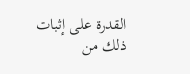القدرة على إثبات ذلك من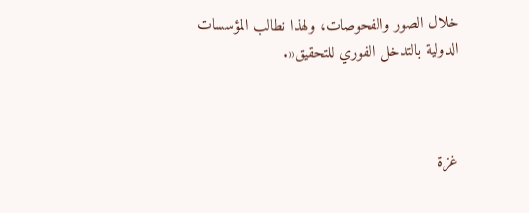خلال الصور والفحوصات، ولهذا نطالب المؤسسات الدولية بالتدخل الفوري للتحقيق«.



غزة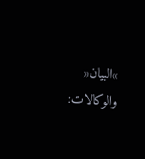»البيان« والوكالات: